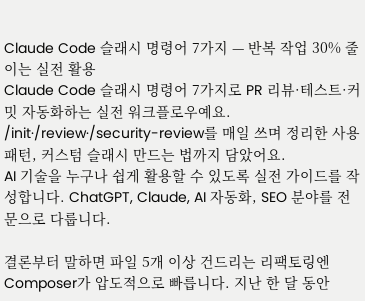Claude Code 슬래시 명령어 7가지 — 반복 작업 30% 줄이는 실전 활용
Claude Code 슬래시 명령어 7가지로 PR 리뷰·테스트·커밋 자동화하는 실전 워크플로우예요. /init·/review·/security-review를 매일 쓰며 정리한 사용 패턴, 커스텀 슬래시 만드는 법까지 담았어요.
AI 기술을 누구나 쉽게 활용할 수 있도록 실전 가이드를 작성합니다. ChatGPT, Claude, AI 자동화, SEO 분야를 전문으로 다룹니다.

결론부터 말하면 파일 5개 이상 건드리는 리팩토링엔 Composer가 압도적으로 빠릅니다. 지난 한 달 동안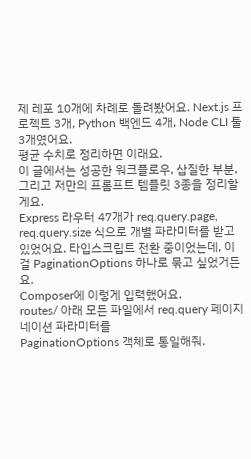제 레포 10개에 차례로 돌려봤어요. Next.js 프로젝트 3개, Python 백엔드 4개, Node CLI 툴 3개였어요.
평균 수치로 정리하면 이래요.
이 글에서는 성공한 워크플로우, 삽질한 부분, 그리고 저만의 프롬프트 템플릿 3종을 정리할게요.
Express 라우터 47개가 req.query.page, req.query.size 식으로 개별 파라미터를 받고 있었어요. 타입스크립트 전환 중이었는데, 이걸 PaginationOptions 하나로 묶고 싶었거든요.
Composer에 이렇게 입력했어요.
routes/ 아래 모든 파일에서 req.query 페이지네이션 파라미터를
PaginationOptions 객체로 통일해줘.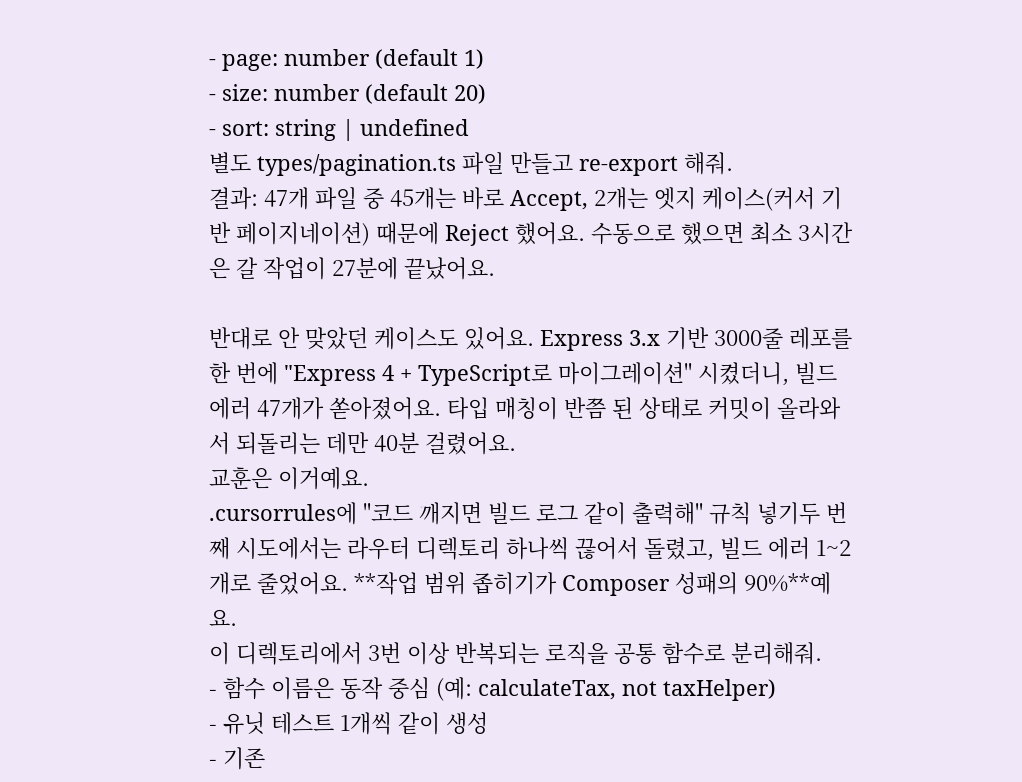- page: number (default 1)
- size: number (default 20)
- sort: string | undefined
별도 types/pagination.ts 파일 만들고 re-export 해줘.
결과: 47개 파일 중 45개는 바로 Accept, 2개는 엣지 케이스(커서 기반 페이지네이션) 때문에 Reject 했어요. 수동으로 했으면 최소 3시간은 갈 작업이 27분에 끝났어요.

반대로 안 맞았던 케이스도 있어요. Express 3.x 기반 3000줄 레포를 한 번에 "Express 4 + TypeScript로 마이그레이션" 시켰더니, 빌드 에러 47개가 쏟아졌어요. 타입 매칭이 반쯤 된 상태로 커밋이 올라와서 되돌리는 데만 40분 걸렸어요.
교훈은 이거예요.
.cursorrules에 "코드 깨지면 빌드 로그 같이 출력해" 규칙 넣기두 번째 시도에서는 라우터 디렉토리 하나씩 끊어서 돌렸고, 빌드 에러 1~2개로 줄었어요. **작업 범위 좁히기가 Composer 성패의 90%**예요.
이 디렉토리에서 3번 이상 반복되는 로직을 공통 함수로 분리해줘.
- 함수 이름은 동작 중심 (예: calculateTax, not taxHelper)
- 유닛 테스트 1개씩 같이 생성
- 기존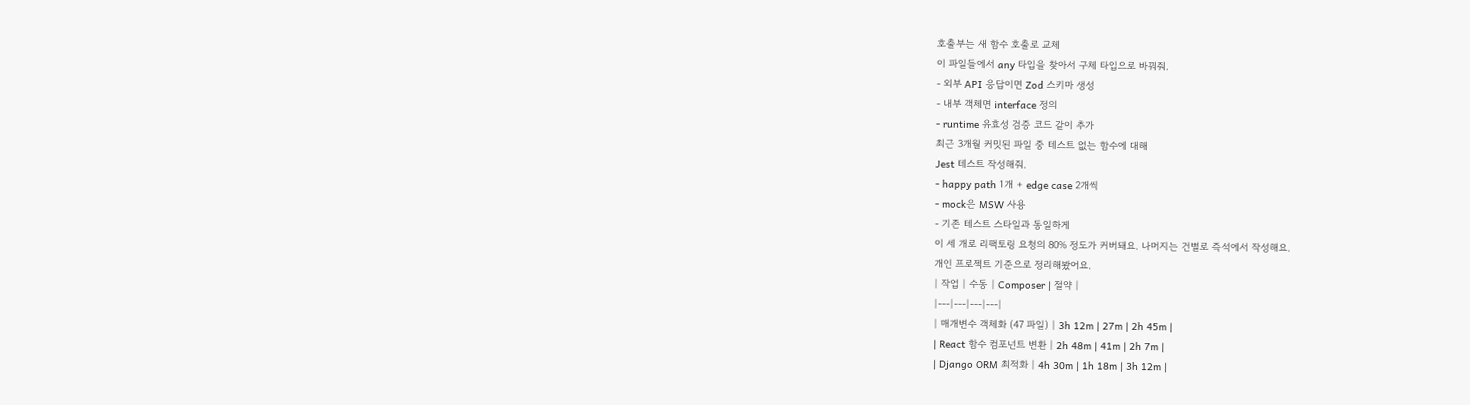호출부는 새 함수 호출로 교체
이 파일들에서 any 타입을 찾아서 구체 타입으로 바꿔줘.
- 외부 API 응답이면 Zod 스키마 생성
- 내부 객체면 interface 정의
- runtime 유효성 검증 코드 같이 추가
최근 3개월 커밋된 파일 중 테스트 없는 함수에 대해
Jest 테스트 작성해줘.
- happy path 1개 + edge case 2개씩
- mock은 MSW 사용
- 기존 테스트 스타일과 동일하게
이 세 개로 리팩토링 요청의 80% 정도가 커버돼요. 나머지는 건별로 즉석에서 작성해요.
개인 프로젝트 기준으로 정리해봤어요.
| 작업 | 수동 | Composer | 절약 |
|---|---|---|---|
| 매개변수 객체화 (47 파일) | 3h 12m | 27m | 2h 45m |
| React 함수 컴포넌트 변환 | 2h 48m | 41m | 2h 7m |
| Django ORM 최적화 | 4h 30m | 1h 18m | 3h 12m |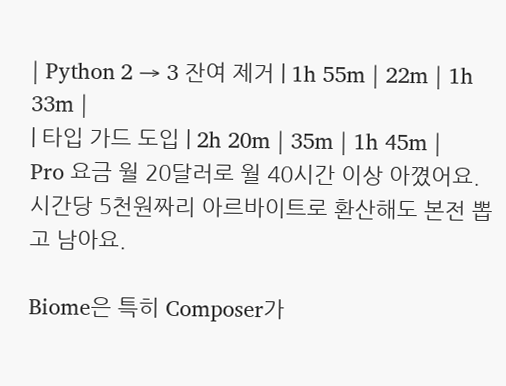| Python 2 → 3 잔여 제거 | 1h 55m | 22m | 1h 33m |
| 타입 가드 도입 | 2h 20m | 35m | 1h 45m |
Pro 요금 월 20달러로 월 40시간 이상 아꼈어요. 시간당 5천원짜리 아르바이트로 환산해도 본전 뽑고 남아요.

Biome은 특히 Composer가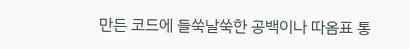만든 코드에 들쑥날쑥한 공백이나 따옴표 통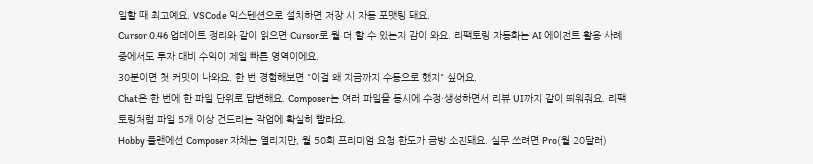일할 때 최고예요. VSCode 익스텐션으로 설치하면 저장 시 자동 포맷팅 돼요.
Cursor 0.46 업데이트 정리와 같이 읽으면 Cursor로 뭘 더 할 수 있는지 감이 와요. 리팩토링 자동화는 AI 에이전트 활용 사례 중에서도 투자 대비 수익이 제일 빠른 영역이에요.
30분이면 첫 커밋이 나와요. 한 번 경험해보면 "이걸 왜 지금까지 수동으로 했지" 싶어요.
Chat은 한 번에 한 파일 단위로 답변해요. Composer는 여러 파일을 동시에 수정·생성하면서 리뷰 UI까지 같이 띄워줘요. 리팩토링처럼 파일 5개 이상 건드리는 작업에 확실히 빨라요.
Hobby 플랜에선 Composer 자체는 열리지만, 월 50회 프리미엄 요청 한도가 금방 소진돼요. 실무 쓰려면 Pro(월 20달러)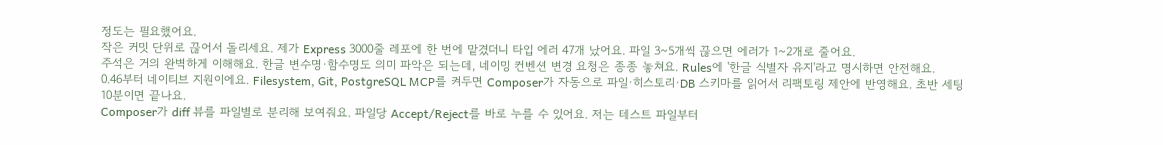정도는 필요했어요.
작은 커밋 단위로 끊어서 돌리세요. 제가 Express 3000줄 레포에 한 번에 맡겼더니 타입 에러 47개 났어요. 파일 3~5개씩 끊으면 에러가 1~2개로 줄어요.
주석은 거의 완벽하게 이해해요. 한글 변수명·함수명도 의미 파악은 되는데, 네이밍 컨벤션 변경 요청은 종종 놓쳐요. Rules에 '한글 식별자 유지'라고 명시하면 안전해요.
0.46부터 네이티브 지원이에요. Filesystem, Git, PostgreSQL MCP를 켜두면 Composer가 자동으로 파일·히스토리·DB 스키마를 읽어서 리팩토링 제안에 반영해요. 초반 세팅 10분이면 끝나요.
Composer가 diff 뷰를 파일별로 분리해 보여줘요. 파일당 Accept/Reject를 바로 누를 수 있어요. 저는 테스트 파일부터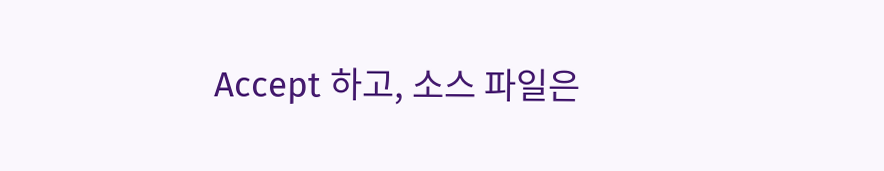Accept 하고, 소스 파일은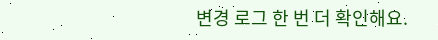변경 로그 한 번 더 확인해요.